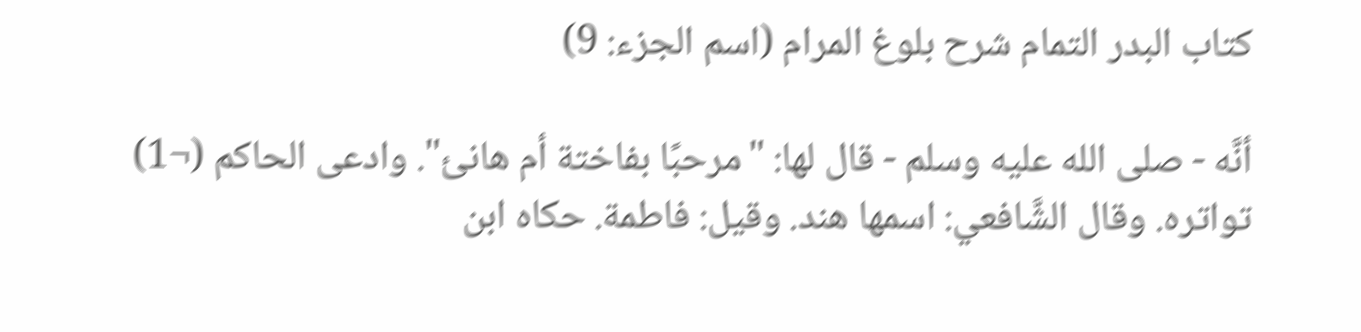كتاب البدر التمام شرح بلوغ المرام (اسم الجزء: 9)

أنَّه - صلى الله عليه وسلم - قال لها: "مرحبًا بفاختة أم هانئ". وادعى الحاكم (¬1) تواتره. وقال الشَّافعي: اسمها هند. وقيل: فاطمة. حكاه ابن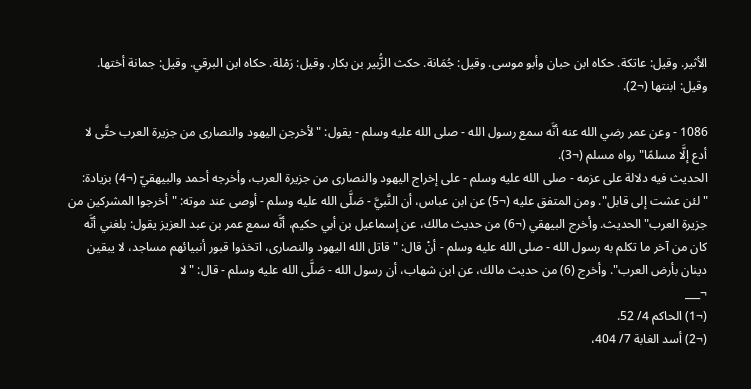الأثير. وقيل: عاتكة. حكاه ابن حبان وأبو موسى. وقيل: جُمَانة. حكث الزُّبير بن بكار. وقيل: رَمْلة. حكاه ابن البرقي. وقيل: جمانة أختها. وقيل: ابنتها (¬2).

1086 - وعن عمر رضي الله عنه أنَّه سمع رسول الله - صلى الله عليه وسلم - يقول: "لأخرجن اليهود والنصارى من جزيرة العرب حتَّى لا أدع إلَّا مسلمًا" رواه مسلم (¬3).
الحديث فيه دلالة على عزمه - صلى الله عليه وسلم - على إخراج اليهود والنصارى من جزيرة العرب، وأخرجه أحمد والبيهقيّ (¬4) بزيادة: "لئن عشت إلى قابل". ومن المتفق عليه (¬5) عن ابن عباس، أن النَّبيَّ - صَلَّى الله عليه وسلم - أوصى عند موته: "أخرجوا المشركين من جزيرة العرب" الحديث. وأخرج البيهقي (¬6) من حديث مالك، عن إسماعيل بن أبي حكيم، أنَّه سمع عمر بن عبد العزيز يقول: بلغني أنَّه كان من آخر ما تكلم به رسول الله - صلى الله عليه وسلم - أنْ قال: "قاتل الله اليهود والنصارى، اتخذوا قبور أنبيائهم مساجد، لا يبقين دينان بأرض العرب". وأخرج (6) من حديث مالك، عن ابن شهاب، أن رسول الله - صَلَّى الله عليه وسلم - قال: "لا
¬___
(¬1) الحاكم 4/ 52.
(¬2) أسد الغابة 7/ 404،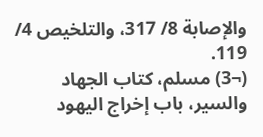والإصابة 8/ 317، والتلخيص 4/ 119.
(¬3) مسلم، كتاب الجهاد والسير، باب إخراج اليهود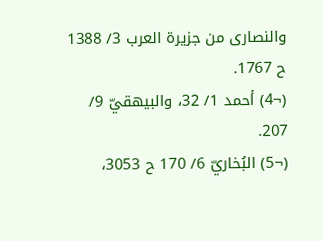والنصارى من جزيرة العرب 3/ 1388 ح 1767.
(¬4) أحمد 1/ 32، والبيهقيّ 9/ 207.
(¬5) البُخاريّ 6/ 170 ح 3053،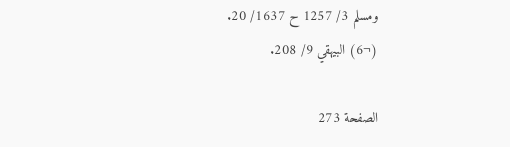ومسلم 3/ 1257 ح 1637/ 20.
(¬6) البيهقي 9/ 208.

الصفحة 273